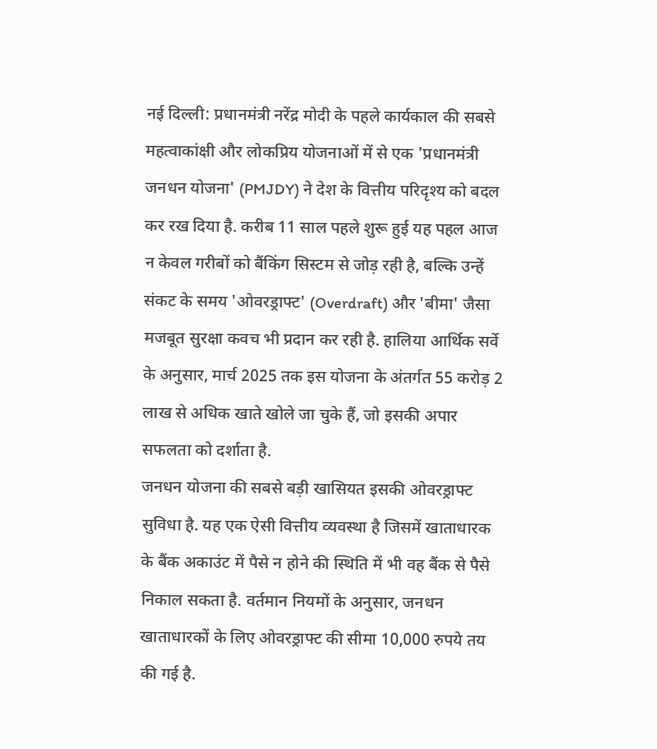नई दिल्ली: प्रधानमंत्री नरेंद्र मोदी के पहले कार्यकाल की सबसे महत्वाकांक्षी और लोकप्रिय योजनाओं में से एक 'प्रधानमंत्री जनधन योजना' (PMJDY) ने देश के वित्तीय परिदृश्य को बदल कर रख दिया है. करीब 11 साल पहले शुरू हुई यह पहल आज न केवल गरीबों को बैंकिंग सिस्टम से जोड़ रही है, बल्कि उन्हें संकट के समय 'ओवरड्राफ्ट' (Overdraft) और 'बीमा' जैसा मजबूत सुरक्षा कवच भी प्रदान कर रही है. हालिया आर्थिक सर्वे के अनुसार, मार्च 2025 तक इस योजना के अंतर्गत 55 करोड़ 2 लाख से अधिक खाते खोले जा चुके हैं, जो इसकी अपार सफलता को दर्शाता है.
जनधन योजना की सबसे बड़ी खासियत इसकी ओवरड्राफ्ट सुविधा है. यह एक ऐसी वित्तीय व्यवस्था है जिसमें खाताधारक के बैंक अकाउंट में पैसे न होने की स्थिति में भी वह बैंक से पैसे निकाल सकता है. वर्तमान नियमों के अनुसार, जनधन खाताधारकों के लिए ओवरड्राफ्ट की सीमा 10,000 रुपये तय की गई है.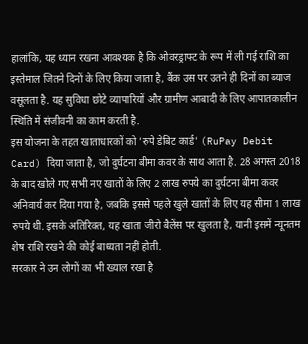हालांकि, यह ध्यान रखना आवश्यक है कि ओवरड्राफ्ट के रूप में ली गई राशि का इस्तेमाल जितने दिनों के लिए किया जाता है, बैंक उस पर उतने ही दिनों का ब्याज वसूलता है. यह सुविधा छोटे व्यापारियों और ग्रामीण आबादी के लिए आपातकालीन स्थिति में संजीवनी का काम करती है.
इस योजना के तहत खाताधारकों को 'रुपे डेबिट कार्ड' (RuPay Debit Card) दिया जाता है, जो दुर्घटना बीमा कवर के साथ आता है. 28 अगस्त 2018 के बाद खोले गए सभी नए खातों के लिए 2 लाख रुपये का दुर्घटना बीमा कवर अनिवार्य कर दिया गया है, जबकि इससे पहले खुले खातों के लिए यह सीमा 1 लाख रुपये थी. इसके अतिरिक्त, यह खाता जीरो बैलेंस पर खुलता है, यानी इसमें न्यूनतम शेष राशि रखने की कोई बाध्यता नहीं होती.
सरकार ने उन लोगों का भी ख्याल रखा है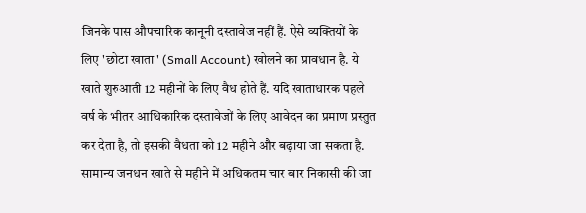जिनके पास औपचारिक कानूनी दस्तावेज नहीं हैं. ऐसे व्यक्तियों के लिए 'छोटा खाता' (Small Account) खोलने का प्रावधान है. ये खाते शुरुआती 12 महीनों के लिए वैध होते हैं. यदि खाताधारक पहले वर्ष के भीतर आधिकारिक दस्तावेजों के लिए आवेदन का प्रमाण प्रस्तुत कर देता है, तो इसकी वैधता को 12 महीने और बढ़ाया जा सकता है. सामान्य जनधन खाते से महीने में अधिकतम चार बार निकासी की जा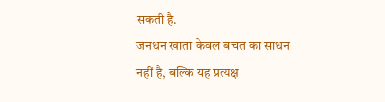सकती है.
जनधन खाता केवल बचत का साधन नहीं है, बल्कि यह प्रत्यक्ष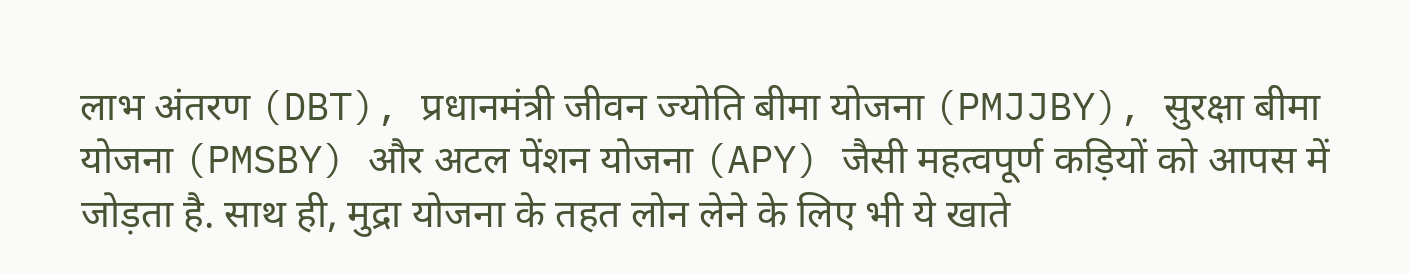लाभ अंतरण (DBT), प्रधानमंत्री जीवन ज्योति बीमा योजना (PMJJBY), सुरक्षा बीमा योजना (PMSBY) और अटल पेंशन योजना (APY) जैसी महत्वपूर्ण कड़ियों को आपस में जोड़ता है. साथ ही, मुद्रा योजना के तहत लोन लेने के लिए भी ये खाते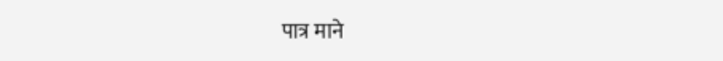पात्र माने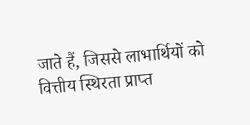जाते हैं, जिससे लाभार्थियों को वित्तीय स्थिरता प्राप्त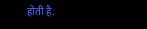होती है.